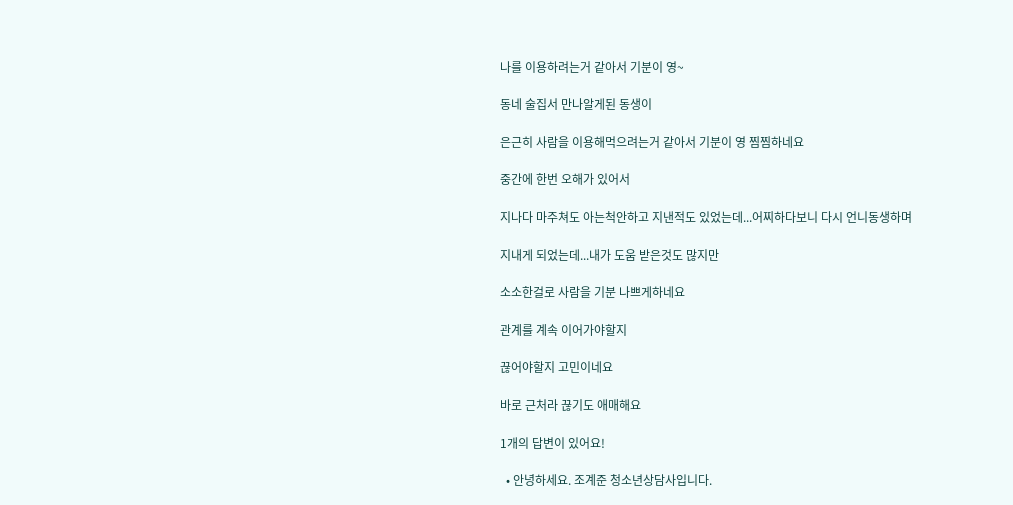나를 이용하려는거 같아서 기분이 영~

동네 술집서 만나알게된 동생이

은근히 사람을 이용해먹으려는거 같아서 기분이 영 찜찜하네요

중간에 한번 오해가 있어서

지나다 마주쳐도 아는척안하고 지낸적도 있었는데...어찌하다보니 다시 언니동생하며

지내게 되었는데...내가 도움 받은것도 많지만

소소한걸로 사람을 기분 나쁘게하네요

관계를 계속 이어가야할지

끊어야할지 고민이네요

바로 근처라 끊기도 애매해요

1개의 답변이 있어요!

  • 안녕하세요. 조계준 청소년상담사입니다.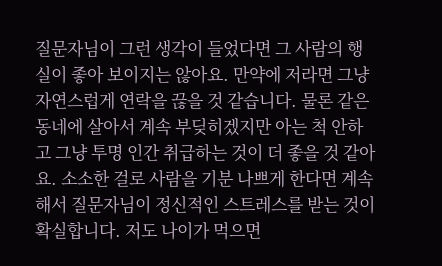질문자님이 그런 생각이 들었다면 그 사람의 행실이 좋아 보이지는 않아요. 만약에 저라면 그냥 자연스럽게 연락을 끊을 것 같습니다. 물론 같은 동네에 살아서 계속 부딪히겠지만 아는 척 안하고 그냥 투명 인간 취급하는 것이 더 좋을 것 같아요. 소소한 걸로 사람을 기분 나쁘게 한다면 계속해서 질문자님이 정신적인 스트레스를 받는 것이 확실합니다. 저도 나이가 먹으면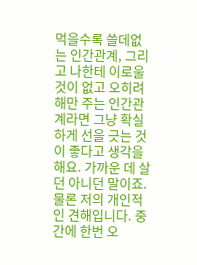먹을수록 쓸데없는 인간관계, 그리고 나한테 이로울 것이 없고 오히려 해만 주는 인간관계라면 그냥 확실하게 선을 긋는 것이 좋다고 생각을 해요. 가까운 데 살던 아니던 말이죠. 물론 저의 개인적인 견해입니다. 중간에 한번 오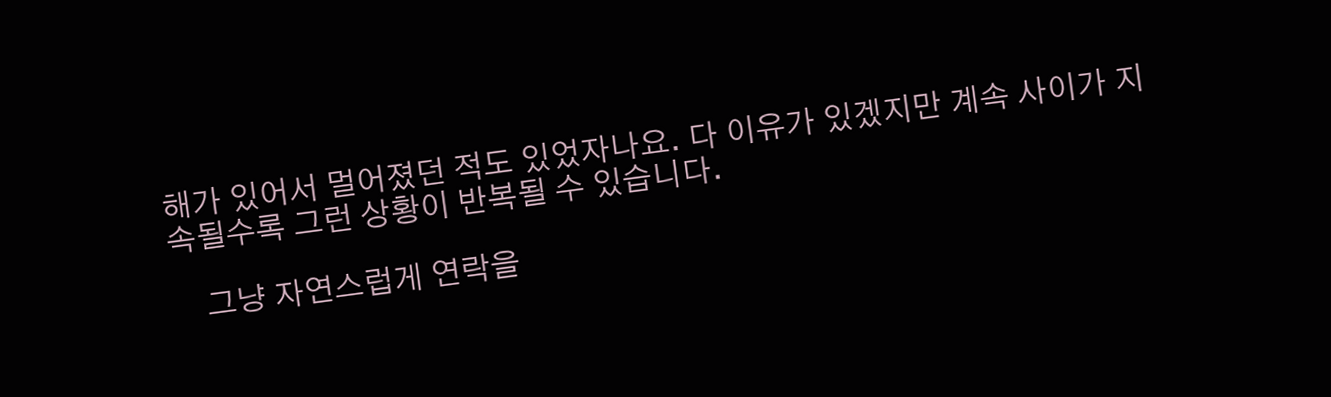해가 있어서 멀어졌던 적도 있었자나요. 다 이유가 있겠지만 계속 사이가 지속될수록 그런 상황이 반복될 수 있습니다.

    그냥 자연스럽게 연락을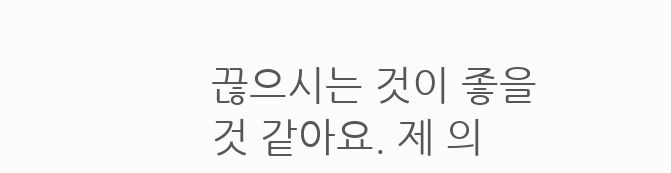끊으시는 것이 좋을 것 같아요. 제 의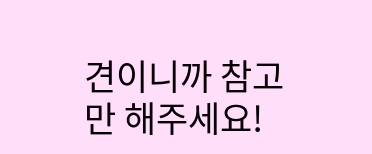견이니까 참고만 해주세요!